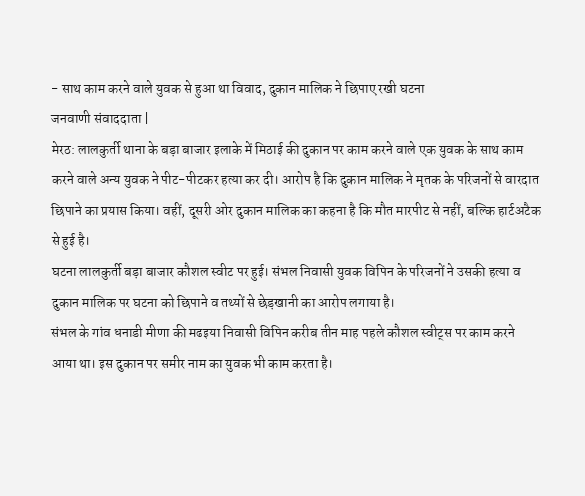- साथ काम करने वाले युवक से हुआ था विवाद, दुकान मालिक ने छिपाए रखी घटना
जनवाणी संवाददाता |
मेरठ: लालकुर्ती थाना के बड़ा बाजार इलाके में मिठाई की दुकान पर काम करने वाले एक युवक के साथ काम करने वाले अन्य युवक ने पीट-पीटकर हत्या कर दी। आरोप है कि दुकान मालिक ने मृतक के परिजनों से वारदात छिपाने का प्रयास किया। वहीं, दूसरी ओर दुकान मालिक का कहना है कि मौत मारपीट से नहीं, बल्कि हार्टअटैक से हुई है।
घटना लालकुर्ती बड़ा बाजार कौशल स्वीट पर हुई। संभल निवासी युवक विपिन के परिजनों ने उसकी हत्या व दुकान मालिक पर घटना को छिपाने व तथ्यों से छेड़खानी का आरोप लगाया है।
संभल के गांव धनाडी मीणा की मढइया निवासी विपिन करीब तीन माह पहले कौशल स्वीट्स पर काम करने आया था। इस दुकान पर समीर नाम का युवक भी काम करता है।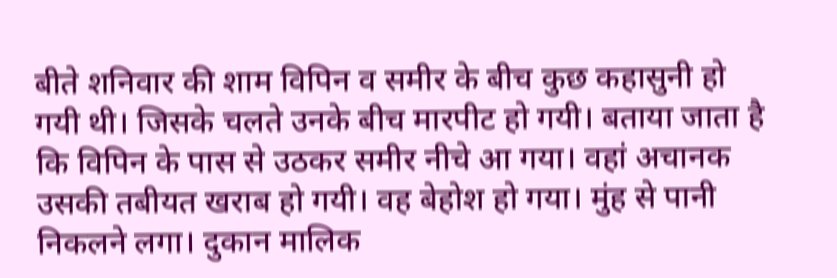बीते शनिवार की शाम विपिन व समीर के बीच कुछ कहासुनी हो गयी थी। जिसके चलते उनके बीच मारपीट हो गयी। बताया जाता है कि विपिन के पास से उठकर समीर नीचे आ गया। वहां अचानक उसकी तबीयत खराब हो गयी। वह बेहोश हो गया। मुंह से पानी निकलने लगा। दुकान मालिक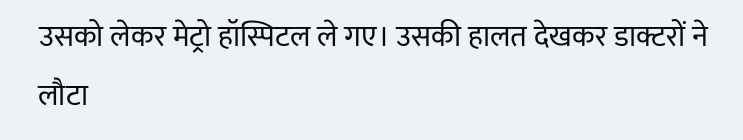उसको लेकर मेट्रो हॉस्पिटल ले गए। उसकी हालत देखकर डाक्टरों ने लौटा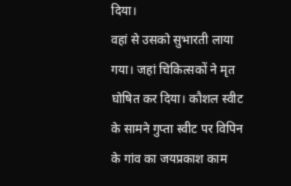दिया।
वहां से उसको सुभारती लाया गया। जहां चिकित्सकों ने मृत घोषित कर दिया। कौशल स्वीट के सामने गुप्ता स्वीट पर विपिन के गांव का जयप्रकाश काम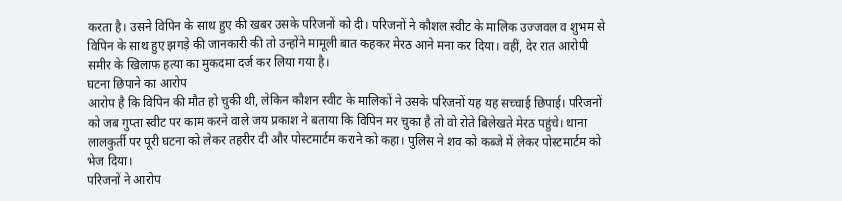करता है। उसने विपिन के साथ हुए की खबर उसके परिजनों को दी। परिजनों ने कौशल स्वीट के मालिक उज्जवल व शुभम से विपिन के साथ हुए झगड़े की जानकारी की तो उन्होंने मामूली बात कहकर मेरठ आने मना कर दिया। वहीं, देर रात आरोपी समीर के खिलाफ हत्या का मुकदमा दर्ज कर लिया गया है।
घटना छिपाने का आरोप
आरोप है कि विपिन की मौत हो चुकी थी, लेकिन कौशन स्वीट के मालिकों ने उसके परिजनों यह यह सच्चाई छिपाई। परिजनों को जब गुप्ता स्वीट पर काम करने वाले जय प्रकाश ने बताया कि विपिन मर चुका है तो वो रोते बिलेखते मेरठ पहुंचे। थाना लालकुर्ती पर पूरी घटना को लेकर तहरीर दी और पोस्टमार्टम कराने को कहा। पुलिस ने शव को कब्जे में लेकर पोस्टमार्टम को भेज दिया।
परिजनों ने आरोप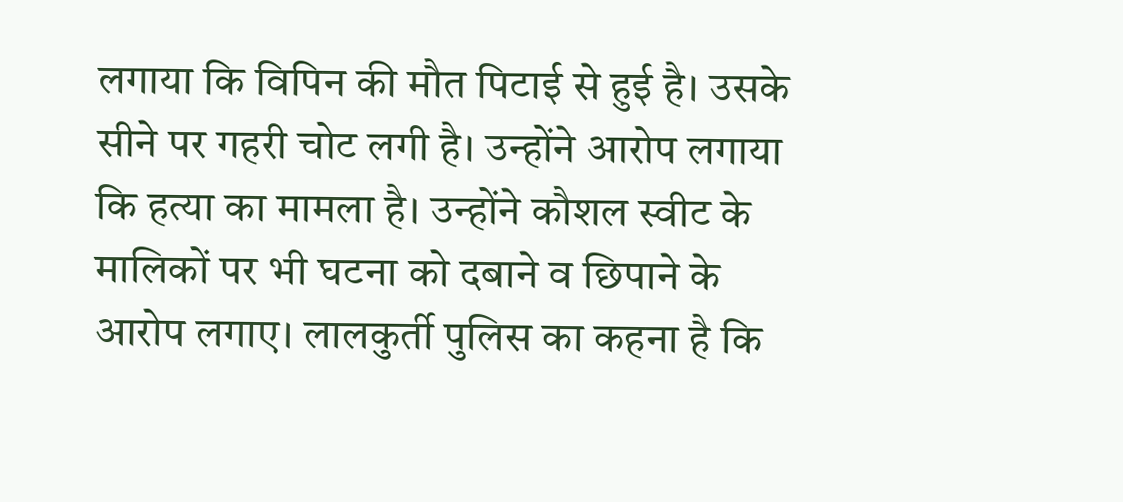लगाया कि विपिन की मौत पिटाई से हुई है। उसके सीने पर गहरी चोट लगी है। उन्होंने आरोप लगाया कि हत्या का मामला है। उन्होंने कौशल स्वीट के मालिकों पर भी घटना को दबाने व छिपाने के आरोप लगाए। लालकुर्ती पुलिस का कहना है कि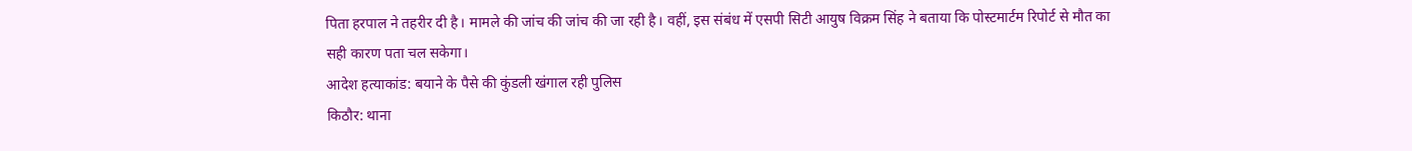पिता हरपाल ने तहरीर दी है। मामले की जांच की जांच की जा रही है। वहीं, इस संबंध में एसपी सिटी आयुष विक्रम सिंह ने बताया कि पोस्टमार्टम रिपोर्ट से मौत का सही कारण पता चल सकेगा।
आदेश हत्याकांड: बयाने के पैसे की कुंडली खंगाल रही पुलिस
किठौर: थाना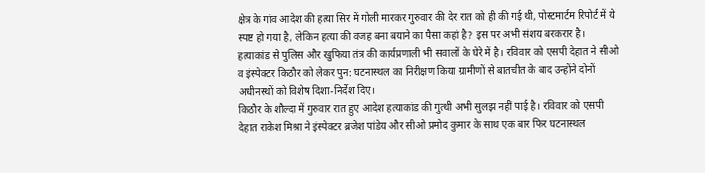क्षेत्र के गांव आदेश की हत्या सिर में गोली मारकर गुरुवार की देर रात को ही की गई थी, पोस्टमार्टम रिपोर्ट में ये स्पष्ट हो गया है, लेकिन हत्या की वजह बना बयाने का पैसा कहां है? इस पर अभी संशय बरकरार है। हत्याकांड से पुलिस और खुफिया तंत्र की कार्यप्रणाली भी सवालों के घेरे में है। रविवार को एसपी देहात ने सीओ व इंस्पेक्टर किठौर को लेकर पुन: घटनास्थल का निरीक्षण किया ग्रामीणों से बातचीत के बाद उन्होंने दोनों अधीनस्थों को विशेष दिशा-निर्देश दिए।
किठौर के शौल्दा में गुरुवार रात हुए आदेश हत्याकांड की गुत्थी अभी सुलझ नहीं पाई है। रविवार को एसपी देहात राकेश मिश्रा ने इंस्पेक्टर ब्रजेश पांडेय और सीओ प्रमोद कुमार के साथ एक बार फिर घटनास्थल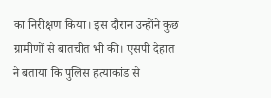का निरीक्षण किया। इस दौरान उन्होंने कुछ ग्रामीणों से बातचीत भी की। एसपी देहात ने बताया कि पुलिस हत्याकांड से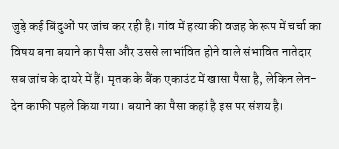जुड़े कई बिंदुओं पर जांच कर रही है। गांव में हत्या की वजह के रूप में चर्चा का विषय बना बयाने का पैसा और उससे लाभांवित होने वाले संभावित नातेदार सब जांच के दायरे में हैं। मृतक के बैंक एकाउंट में खासा पैसा है, लेकिन लेन-देन काफी पहले किया गया। बयाने का पैसा कहां है इस पर संशय है।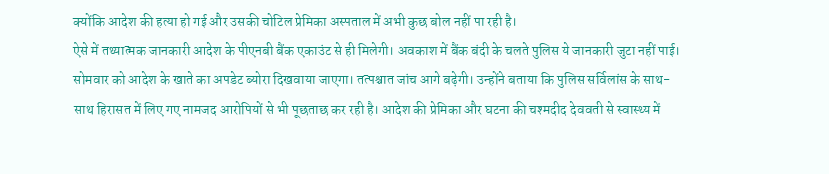क्योंकि आदेश की हत्या हो गई और उसकी चोटिल प्रेमिका अस्पताल में अभी कुछ बोल नहीं पा रही है।
ऐसे में तथ्यात्मक जानकारी आदेश के पीएनबी बैंक एकाउंट से ही मिलेगी। अवकाश में बैंक बंदी के चलते पुलिस ये जानकारी जुटा नहीं पाई। सोमवार को आदेश के खाते का अपडेट ब्योरा दिखवाया जाएगा। तत्पश्चात जांच आगे बढ़ेगी। उन्होंने बताया कि पुलिस सर्विलांस के साथ-साथ हिरासत में लिए गए नामजद आरोपियों से भी पूछताछ कर रही है। आदेश की प्रेमिका और घटना की चश्मदीद देववती से स्वास्थ्य में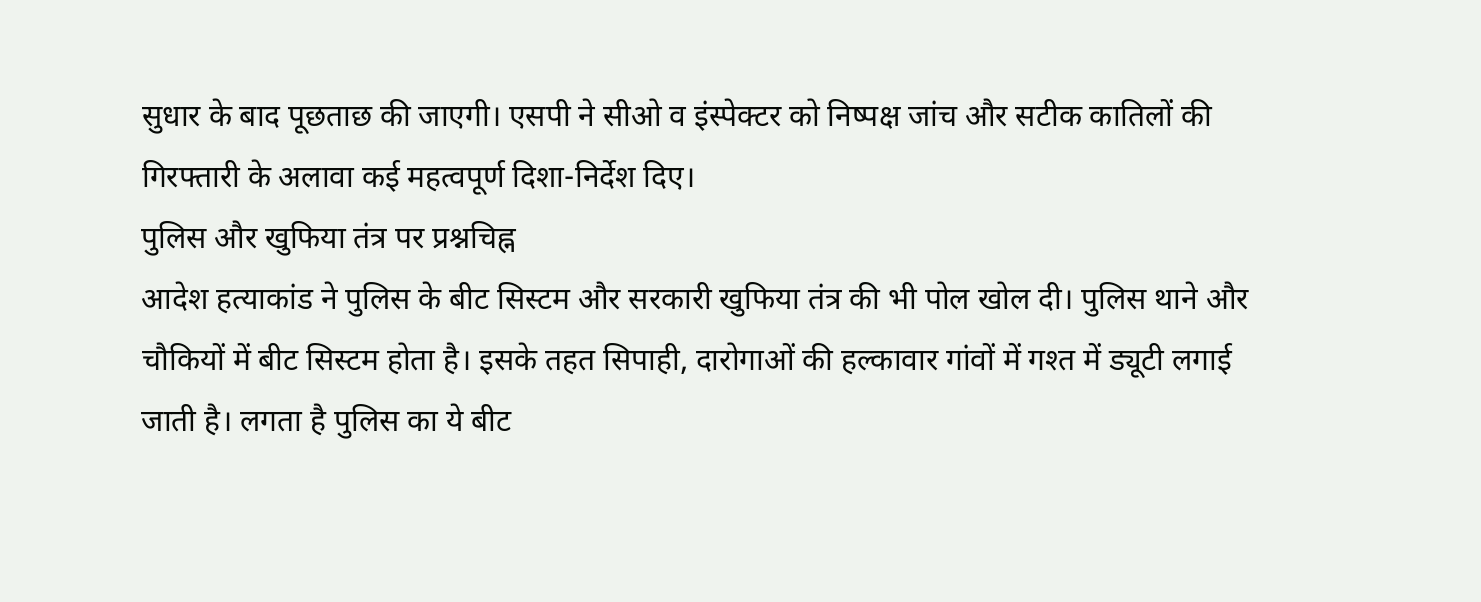सुधार के बाद पूछताछ की जाएगी। एसपी ने सीओ व इंस्पेक्टर को निष्पक्ष जांच और सटीक कातिलों की गिरफ्तारी के अलावा कई महत्वपूर्ण दिशा-निर्देश दिए।
पुलिस और खुफिया तंत्र पर प्रश्नचिह्न
आदेश हत्याकांड ने पुलिस के बीट सिस्टम और सरकारी खुफिया तंत्र की भी पोल खोल दी। पुलिस थाने और चौकियों में बीट सिस्टम होता है। इसके तहत सिपाही, दारोगाओं की हल्कावार गांवों में गश्त में ड्यूटी लगाई जाती है। लगता है पुलिस का ये बीट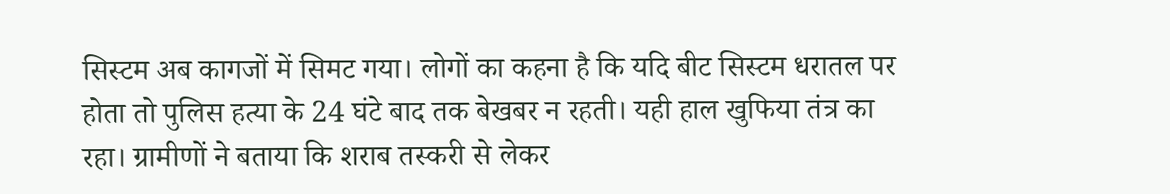सिस्टम अब कागजों में सिमट गया। लोगों का कहना है कि यदि बीट सिस्टम धरातल पर होता तो पुलिस हत्या के 24 घंटे बाद तक बेखबर न रहती। यही हाल खुफिया तंत्र का रहा। ग्रामीणों ने बताया कि शराब तस्करी से लेकर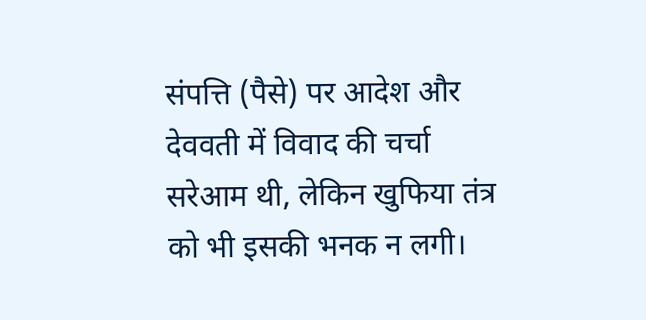संपत्ति (पैसे) पर आदेश और देववती में विवाद की चर्चा सरेआम थी, लेकिन खुफिया तंत्र को भी इसकी भनक न लगी।